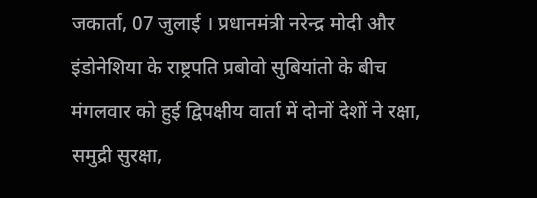जकार्ता, 07 जुलाई । प्रधानमंत्री नरेन्द्र मोदी और इंडोनेशिया के राष्ट्रपति प्रबोवो सुबियांतो के बीच मंगलवार को हुई द्विपक्षीय वार्ता में दोनों देशों ने रक्षा, समुद्री सुरक्षा,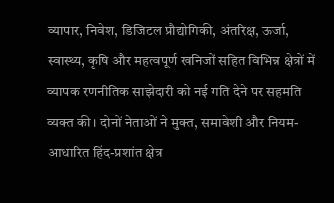व्यापार, निवेश, डिजिटल प्रौद्योगिकी, अंतरिक्ष, ऊर्जा, स्वास्थ्य, कृषि और महत्वपूर्ण खनिजों सहित विभिन्न क्षेत्रों में व्यापक रणनीतिक साझेदारी को नई गति देने पर सहमति व्यक्त की। दोनों नेताओं ने मुक्त, समावेशी और नियम-आधारित हिंद-प्रशांत क्षेत्र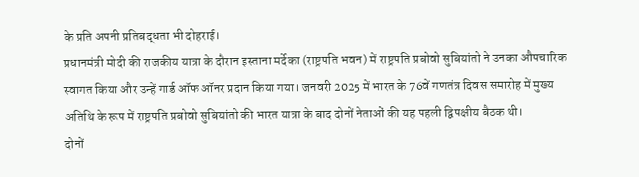के प्रति अपनी प्रतिबद्धता भी दोहराई।
प्रधानमंत्री मोदी की राजकीय यात्रा के दौरान इस्ताना मर्देका (राष्ट्रपति भवन) में राष्ट्रपति प्रबोवो सुबियांतो ने उनका औपचारिक स्वागत किया और उन्हें गार्ड ऑफ ऑनर प्रदान किया गया। जनवरी 2025 में भारत के 76वें गणतंत्र दिवस समारोह में मुख्य अतिथि के रूप में राष्ट्रपति प्रबोवो सुबियांतो की भारत यात्रा के बाद दोनों नेताओं की यह पहली द्विपक्षीय बैठक थी।
दोनों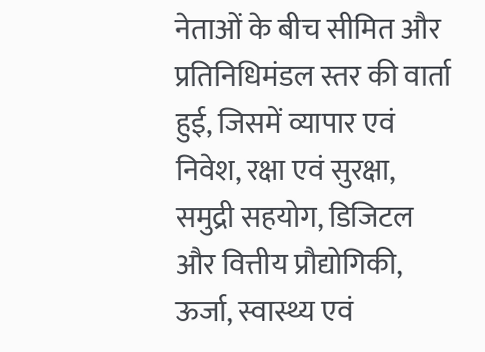नेताओं के बीच सीमित और प्रतिनिधिमंडल स्तर की वार्ता हुई, जिसमें व्यापार एवं निवेश, रक्षा एवं सुरक्षा, समुद्री सहयोग, डिजिटल और वित्तीय प्रौद्योगिकी, ऊर्जा, स्वास्थ्य एवं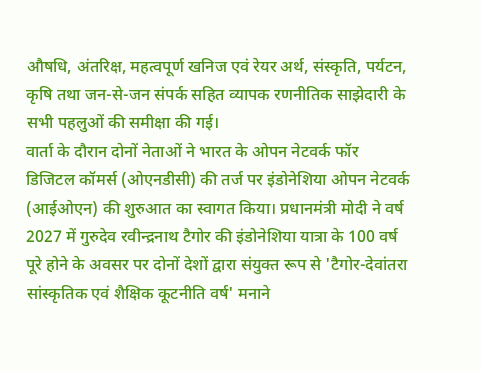औषधि, अंतरिक्ष, महत्वपूर्ण खनिज एवं रेयर अर्थ, संस्कृति, पर्यटन, कृषि तथा जन-से-जन संपर्क सहित व्यापक रणनीतिक साझेदारी के सभी पहलुओं की समीक्षा की गई।
वार्ता के दौरान दोनों नेताओं ने भारत के ओपन नेटवर्क फॉर डिजिटल कॉमर्स (ओएनडीसी) की तर्ज पर इंडोनेशिया ओपन नेटवर्क (आईओएन) की शुरुआत का स्वागत किया। प्रधानमंत्री मोदी ने वर्ष 2027 में गुरुदेव रवीन्द्रनाथ टैगोर की इंडोनेशिया यात्रा के 100 वर्ष पूरे होने के अवसर पर दोनों देशों द्वारा संयुक्त रूप से 'टैगोर-देवांतरा सांस्कृतिक एवं शैक्षिक कूटनीति वर्ष' मनाने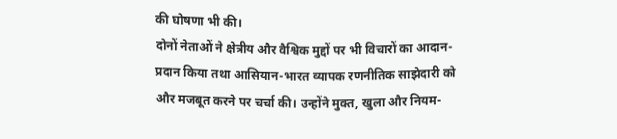की घोषणा भी की।
दोनों नेताओं ने क्षेत्रीय और वैश्विक मुद्दों पर भी विचारों का आदान-प्रदान किया तथा आसियान-भारत व्यापक रणनीतिक साझेदारी को और मजबूत करने पर चर्चा की। उन्होंने मुक्त, खुला और नियम-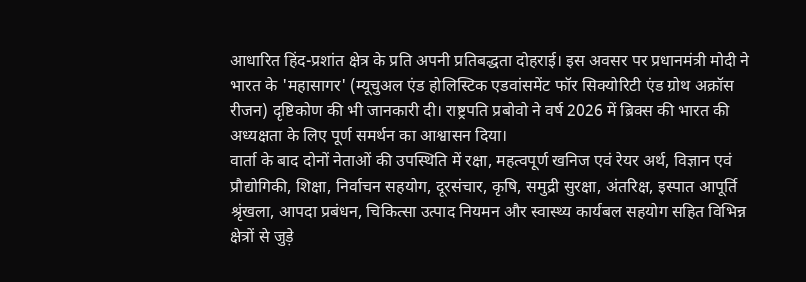आधारित हिंद-प्रशांत क्षेत्र के प्रति अपनी प्रतिबद्धता दोहराई। इस अवसर पर प्रधानमंत्री मोदी ने भारत के 'महासागर' (म्यूचुअल एंड होलिस्टिक एडवांसमेंट फॉर सिक्योरिटी एंड ग्रोथ अक्रॉस रीजन) दृष्टिकोण की भी जानकारी दी। राष्ट्रपति प्रबोवो ने वर्ष 2026 में ब्रिक्स की भारत की अध्यक्षता के लिए पूर्ण समर्थन का आश्वासन दिया।
वार्ता के बाद दोनों नेताओं की उपस्थिति में रक्षा, महत्वपूर्ण खनिज एवं रेयर अर्थ, विज्ञान एवं प्रौद्योगिकी, शिक्षा, निर्वाचन सहयोग, दूरसंचार, कृषि, समुद्री सुरक्षा, अंतरिक्ष, इस्पात आपूर्ति श्रृंखला, आपदा प्रबंधन, चिकित्सा उत्पाद नियमन और स्वास्थ्य कार्यबल सहयोग सहित विभिन्न क्षेत्रों से जुड़े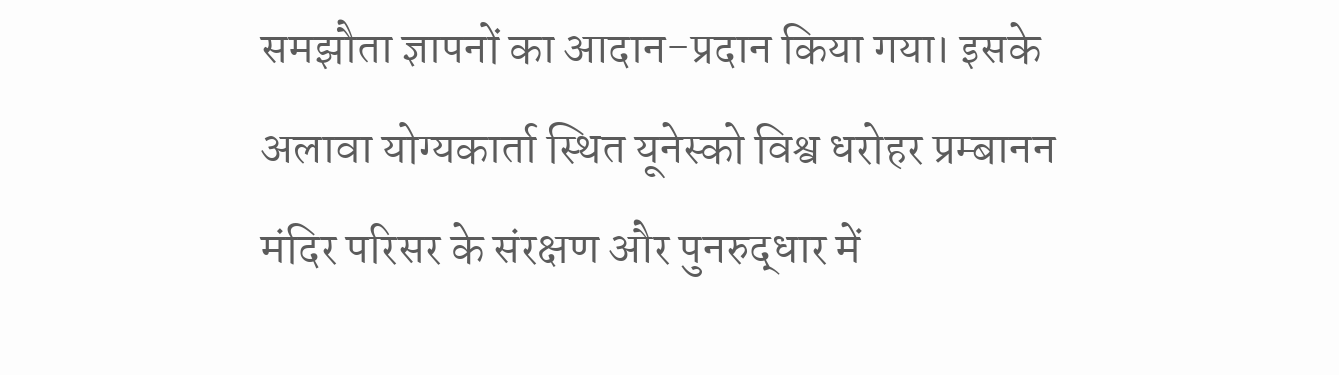समझौता ज्ञापनों का आदान-प्रदान किया गया। इसके अलावा योग्यकार्ता स्थित यूनेस्को विश्व धरोहर प्रम्बानन मंदिर परिसर के संरक्षण और पुनरुद्धार में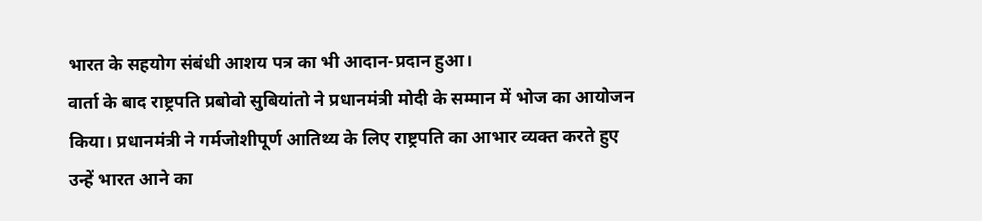भारत के सहयोग संबंधी आशय पत्र का भी आदान-प्रदान हुआ।
वार्ता के बाद राष्ट्रपति प्रबोवो सुबियांतो ने प्रधानमंत्री मोदी के सम्मान में भोज का आयोजन किया। प्रधानमंत्री ने गर्मजोशीपूर्ण आतिथ्य के लिए राष्ट्रपति का आभार व्यक्त करते हुए उन्हें भारत आने का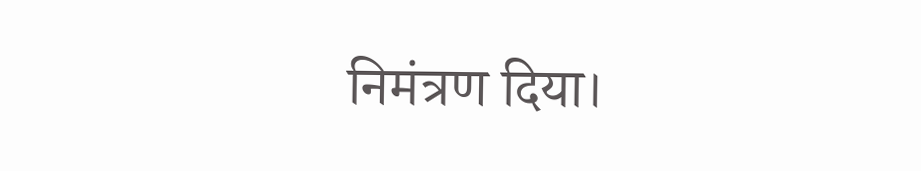निमंत्रण दिया।